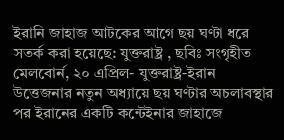ইরানি জাহাজ আটকের আগে ছয় ঘণ্টা ধরে সতর্ক করা হয়েছে: যুক্তরাষ্ট্র , ছবিঃ সংগৃহীত
মেলবোর্ন, ২০ এপ্রিল- যুক্তরাষ্ট্র-ইরান উত্তেজনার নতুন অধ্যায়ে ছয় ঘণ্টার অচলাবস্থার পর ইরানের একটি কন্টেইনার জাহাজে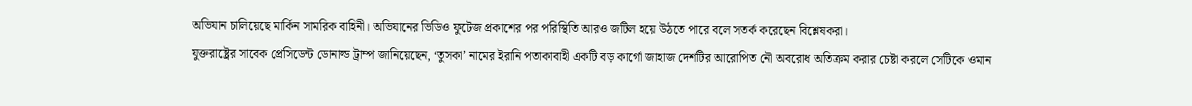অভিযান চালিয়েছে মার্কিন সামরিক বাহিনী। অভিযানের ভিডিও ফুটেজ প্রকাশের পর পরিস্থিতি আরও জটিল হয়ে উঠতে পারে বলে সতর্ক করেছেন বিশ্লেষকরা।
যুক্তরাষ্ট্রের সাবেক প্রেসিডেন্ট ডোনাল্ড ট্রাম্প জানিয়েছেন, ‘তুসকা’ নামের ইরানি পতাকাবাহী একটি বড় কার্গো জাহাজ দেশটির আরোপিত নৌ অবরোধ অতিক্রম করার চেষ্টা করলে সেটিকে ওমান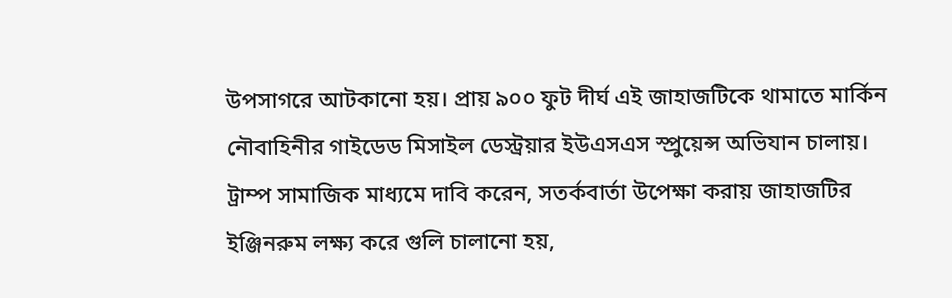উপসাগরে আটকানো হয়। প্রায় ৯০০ ফুট দীর্ঘ এই জাহাজটিকে থামাতে মার্কিন নৌবাহিনীর গাইডেড মিসাইল ডেস্ট্রয়ার ইউএসএস স্প্রুয়েন্স অভিযান চালায়।
ট্রাম্প সামাজিক মাধ্যমে দাবি করেন, সতর্কবার্তা উপেক্ষা করায় জাহাজটির ইঞ্জিনরুম লক্ষ্য করে গুলি চালানো হয়,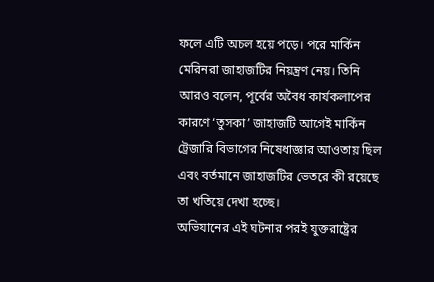ফলে এটি অচল হয়ে পড়ে। পরে মার্কিন মেরিনরা জাহাজটির নিয়ন্ত্রণ নেয়। তিনি আরও বলেন, পূর্বের অবৈধ কার্যকলাপের কারণে ‘তুসকা’ জাহাজটি আগেই মার্কিন ট্রেজারি বিভাগের নিষেধাজ্ঞার আওতায় ছিল এবং বর্তমানে জাহাজটির ভেতরে কী রয়েছে তা খতিয়ে দেখা হচ্ছে।
অভিযানের এই ঘটনার পরই যুক্তরাষ্ট্রের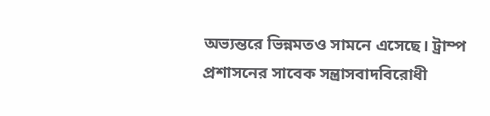অভ্যন্তরে ভিন্নমতও সামনে এসেছে। ট্রাম্প প্রশাসনের সাবেক সন্ত্রাসবাদবিরোধী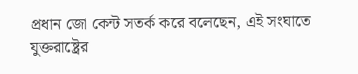প্রধান জো কেন্ট সতর্ক করে বলেছেন, এই সংঘাতে যুক্তরাষ্ট্রের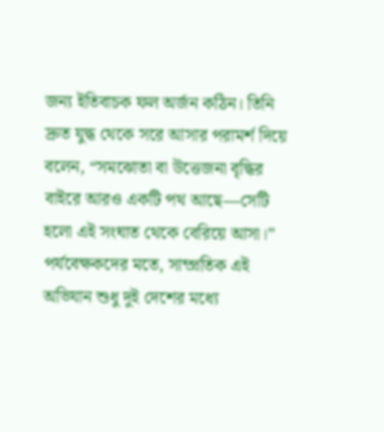জন্য ইতিবাচক ফল অর্জন কঠিন। তিনি দ্রুত যুদ্ধ থেকে সরে আসার পরামর্শ দিয়ে বলেন, “সমঝোতা বা উত্তেজনা বৃদ্ধির বাইরে আরও একটি পথ আছে—সেটি হলো এই সংঘাত থেকে বেরিয়ে আসা।”
পর্যবেক্ষকদের মতে, সাম্প্রতিক এই অভিযান শুধু দুই দেশের মধ্যে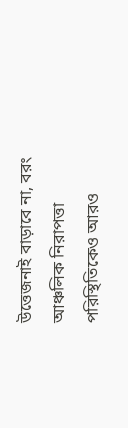উত্তেজনাই বাড়াবে না, বরং আঞ্চলিক নিরাপত্তা পরিস্থিতিকেও আরও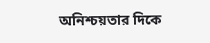অনিশ্চয়তার দিকে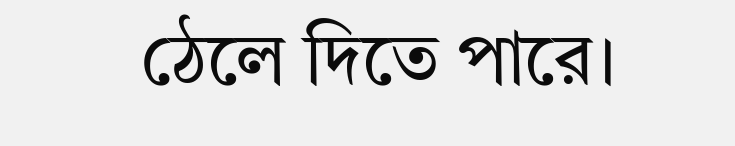ঠেলে দিতে পারে।